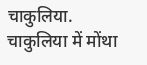चाकुलिया. चाकुलिया में मोंथा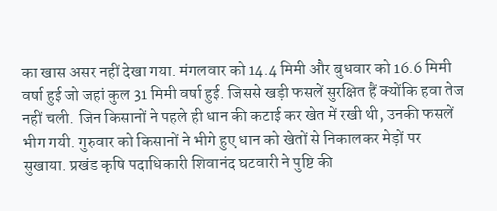का खास असर नहीं देखा गया. मंगलवार को 14.4 मिमी और बुधवार को 16.6 मिमी वर्षा हुई जो जहां कुल 31 मिमी वर्षा हुई. जिससे खड़ी फसलें सुरक्षित हैं क्योंकि हवा तेज नहीं चली. जिन किसानों ने पहले ही धान की कटाई कर खेत में रखी थी, उनकी फसलें भीग गयी. गुरुवार को किसानों ने भीगे हुए धान को खेतों से निकालकर मेड़ों पर सुखाया. प्रखंड कृषि पदाधिकारी शिवानंद घटवारी ने पुष्टि की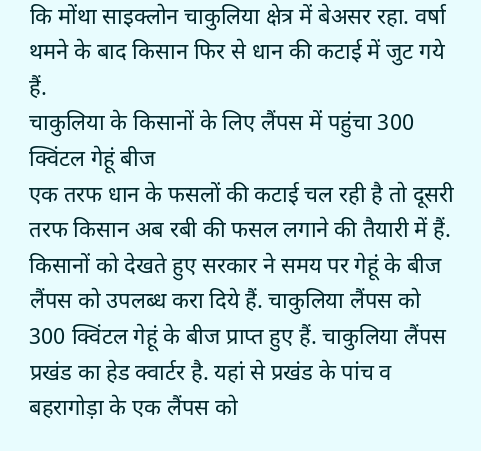कि मोंथा साइक्लोन चाकुलिया क्षेत्र में बेअसर रहा. वर्षा थमने के बाद किसान फिर से धान की कटाई में जुट गये हैं.
चाकुलिया के किसानों के लिए लैंपस में पहुंचा 300 क्विंटल गेहूं बीज
एक तरफ धान के फसलों की कटाई चल रही है तो दूसरी तरफ किसान अब रबी की फसल लगाने की तैयारी में हैं. किसानों को देखते हुए सरकार ने समय पर गेहूं के बीज लैंपस को उपलब्ध करा दिये हैं. चाकुलिया लैंपस को 300 क्विंटल गेहूं के बीज प्राप्त हुए हैं. चाकुलिया लैंपस प्रखंड का हेड क्वार्टर है. यहां से प्रखंड के पांच व बहरागोड़ा के एक लैंपस को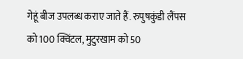गेहूं बीज उपलब्ध कराए जाते हैं. रुपुषकुंडी लैंपस को 100 क्विंटल, मुटुरखाम को 50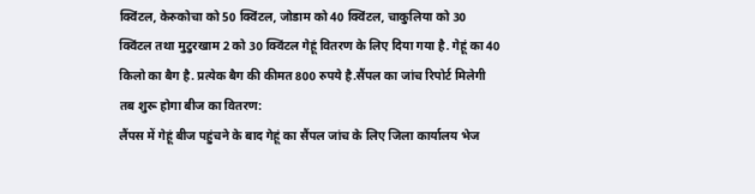क्विंटल, केरुकोचा को 50 क्विंटल, जोडाम को 40 क्विंटल, चाकुलिया को 30 क्विंटल तथा मुटुरखाम 2 को 30 क्विंटल गेहूं वितरण के लिए दिया गया है. गेहूं का 40 किलो का बैग है. प्रत्येक बैग की कीमत 800 रुपये है.सैंपल का जांच रिपोर्ट मिलेगी तब शुरू होगा बीज का वितरण:
लैंपस में गेहूं बीज पहुंचने के बाद गेहूं का सैंपल जांच के लिए जिला कार्यालय भेज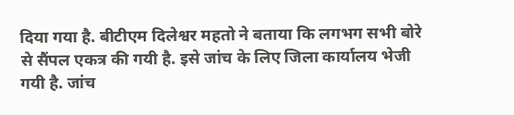दिया गया है. बीटीएम दिलेश्वर महतो ने बताया कि लगभग सभी बोरे से सैंपल एकत्र की गयी है. इसे जांच के लिए जिला कार्यालय भेजी गयी है. जांच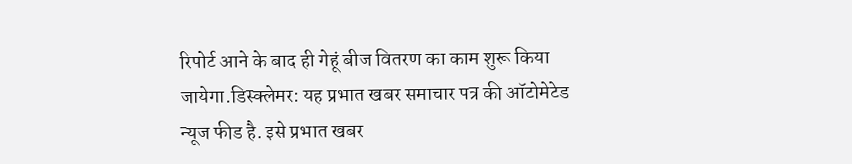रिपोर्ट आने के बाद ही गेहूं बीज वितरण का काम शुरू किया जायेगा.डिस्क्लेमर: यह प्रभात खबर समाचार पत्र की ऑटोमेटेड न्यूज फीड है. इसे प्रभात खबर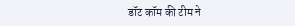डॉट कॉम की टीम ने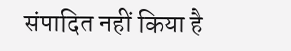संपादित नहीं किया है